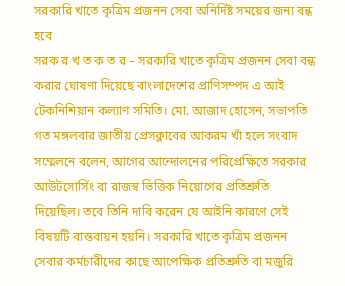সরকারি খাতে কৃত্রিম প্রজনন সেবা অনির্দিষ্ট সময়ের জন্য বন্ধ হবে
সরক র খ ত ক ত র – সরকারি খাতে কৃত্রিম প্রজনন সেবা বন্ধ করার ঘোষণা দিয়েছে বাংলাদেশের প্রাণিসম্পদ এ আই টেকনিশিয়ান কল্যাণ সমিতি। মো. আজাদ হোসেন, সভাপতি গত মঙ্গলবার জাতীয় প্রেসক্লাবের আকরম খাঁ হলে সংবাদ সম্মেলনে বলেন, আগের আন্দোলনের পরিপ্রেক্ষিতে সরকার আউটসোর্সিং বা রাজস্ব ভিত্তিক নিয়োগের প্রতিশ্রুতি দিয়েছিল। তবে তিনি দাবি করেন যে আইনি কারণে সেই বিষয়টি বাস্তবায়ন হয়নি। সরকারি খাতে কৃত্রিম প্রজনন সেবার কর্মচারীদের কাছে আপেক্ষিক প্রতিশ্রুতি বা মজুরি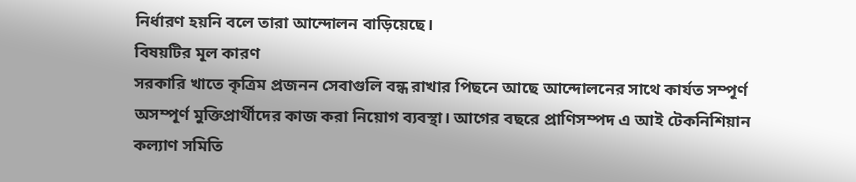নির্ধারণ হয়নি বলে তারা আন্দোলন বাড়িয়েছে।
বিষয়টির মূল কারণ
সরকারি খাতে কৃত্রিম প্রজনন সেবাগুলি বন্ধ রাখার পিছনে আছে আন্দোলনের সাথে কার্যত সম্পূর্ণ অসম্পূর্ণ মুক্তিপ্রার্থীদের কাজ করা নিয়োগ ব্যবস্থা। আগের বছরে প্রাণিসম্পদ এ আই টেকনিশিয়ান কল্যাণ সমিতি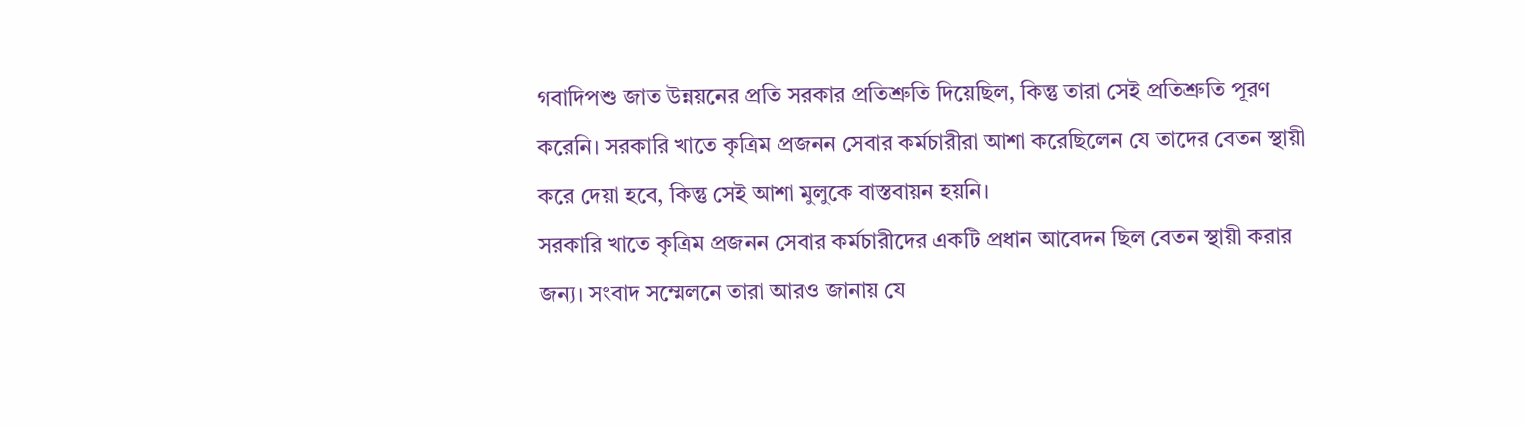গবাদিপশু জাত উন্নয়নের প্রতি সরকার প্রতিশ্রুতি দিয়েছিল, কিন্তু তারা সেই প্রতিশ্রুতি পূরণ করেনি। সরকারি খাতে কৃত্রিম প্রজনন সেবার কর্মচারীরা আশা করেছিলেন যে তাদের বেতন স্থায়ী করে দেয়া হবে, কিন্তু সেই আশা মুলুকে বাস্তবায়ন হয়নি।
সরকারি খাতে কৃত্রিম প্রজনন সেবার কর্মচারীদের একটি প্রধান আবেদন ছিল বেতন স্থায়ী করার জন্য। সংবাদ সম্মেলনে তারা আরও জানায় যে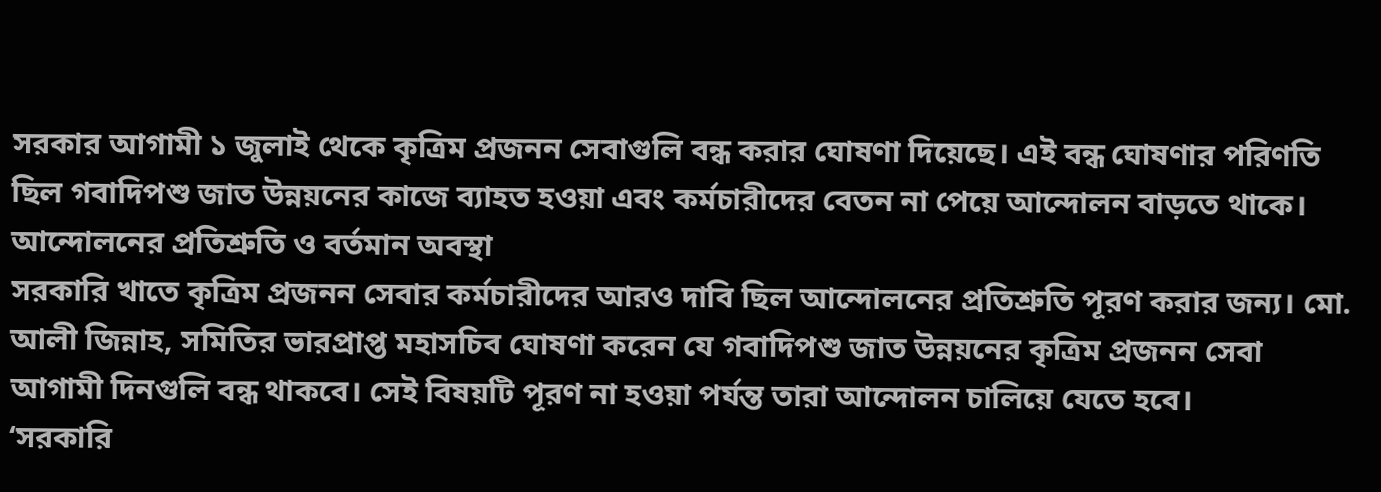সরকার আগামী ১ জুলাই থেকে কৃত্রিম প্রজনন সেবাগুলি বন্ধ করার ঘোষণা দিয়েছে। এই বন্ধ ঘোষণার পরিণতি ছিল গবাদিপশু জাত উন্নয়নের কাজে ব্যাহত হওয়া এবং কর্মচারীদের বেতন না পেয়ে আন্দোলন বাড়তে থাকে।
আন্দোলনের প্রতিশ্রুতি ও বর্তমান অবস্থা
সরকারি খাতে কৃত্রিম প্রজনন সেবার কর্মচারীদের আরও দাবি ছিল আন্দোলনের প্রতিশ্রুতি পূরণ করার জন্য। মো. আলী জিন্নাহ, সমিতির ভারপ্রাপ্ত মহাসচিব ঘোষণা করেন যে গবাদিপশু জাত উন্নয়নের কৃত্রিম প্রজনন সেবা আগামী দিনগুলি বন্ধ থাকবে। সেই বিষয়টি পূরণ না হওয়া পর্যন্ত তারা আন্দোলন চালিয়ে যেতে হবে।
‘সরকারি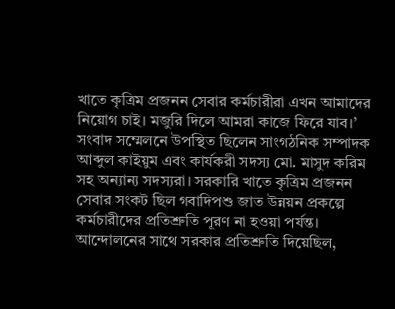খাতে কৃত্রিম প্রজনন সেবার কর্মচারীরা এখন আমাদের নিয়োগ চাই। মজুরি দিলে আমরা কাজে ফিরে যাব।’
সংবাদ সম্মেলনে উপস্থিত ছিলেন সাংগঠনিক সম্পাদক আব্দুল কাইয়ুম এবং কার্যকরী সদস্য মো. মাসুদ করিম সহ অন্যান্য সদস্যরা। সরকারি খাতে কৃত্রিম প্রজনন সেবার সংকট ছিল গবাদিপশু জাত উন্নয়ন প্রকল্পে কর্মচারীদের প্রতিশ্রুতি পূরণ না হওয়া পর্যন্ত। আন্দোলনের সাথে সরকার প্রতিশ্রুতি দিয়েছিল,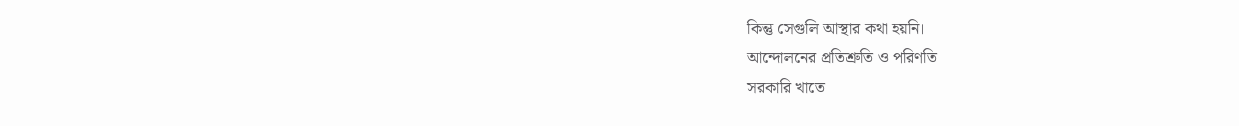কিন্তু সেগুলি আস্থার কথা হয়নি।
আন্দোলনের প্রতিশ্রুতি ও পরিণতি
সরকারি খাতে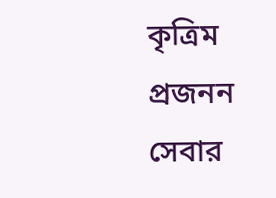কৃত্রিম প্রজনন সেবার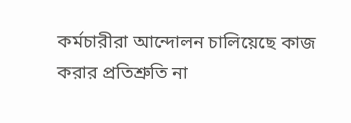কর্মচারীরা আন্দোলন চালিয়েছে কাজ করার প্রতিশ্রুতি না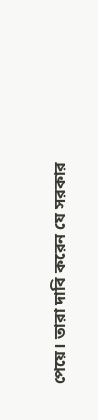পেয়ে। তারা দাবি করেন যে সরকার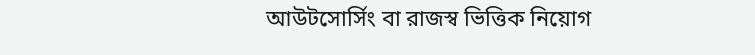আউটসোর্সিং বা রাজস্ব ভিত্তিক নিয়োগ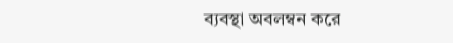ব্যবস্থা অবলম্বন করে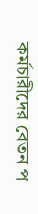কর্মচারীদের বেতন প